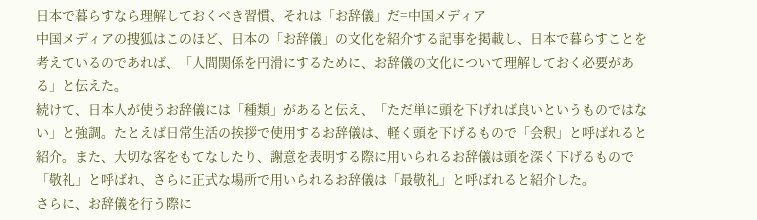日本で暮らすなら理解しておくべき習慣、それは「お辞儀」だ=中国メディア
中国メディアの捜狐はこのほど、日本の「お辞儀」の文化を紹介する記事を掲載し、日本で暮らすことを考えているのであれば、「人間関係を円滑にするために、お辞儀の文化について理解しておく必要がある」と伝えた。
続けて、日本人が使うお辞儀には「種類」があると伝え、「ただ単に頭を下げれば良いというものではない」と強調。たとえば日常生活の挨拶で使用するお辞儀は、軽く頭を下げるもので「会釈」と呼ばれると紹介。また、大切な客をもてなしたり、謝意を表明する際に用いられるお辞儀は頭を深く下げるもので「敬礼」と呼ばれ、さらに正式な場所で用いられるお辞儀は「最敬礼」と呼ばれると紹介した。
さらに、お辞儀を行う際に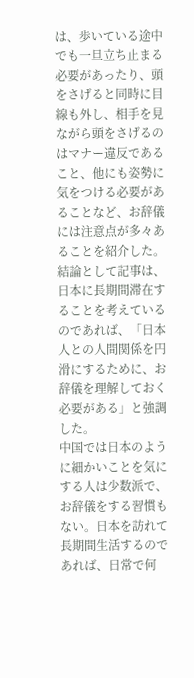は、歩いている途中でも一旦立ち止まる必要があったり、頭をさげると同時に目線も外し、相手を見ながら頭をさげるのはマナー違反であること、他にも姿勢に気をつける必要があることなど、お辞儀には注意点が多々あることを紹介した。結論として記事は、日本に長期間滞在することを考えているのであれば、「日本人との人間関係を円滑にするために、お辞儀を理解しておく必要がある」と強調した。
中国では日本のように細かいことを気にする人は少数派で、お辞儀をする習慣もない。日本を訪れて長期間生活するのであれば、日常で何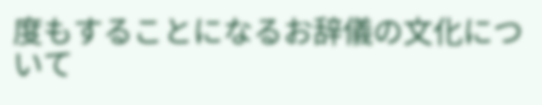度もすることになるお辞儀の文化について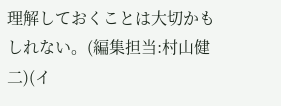理解しておくことは大切かもしれない。(編集担当:村山健二)(イ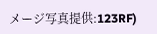メージ写真提供:123RF)